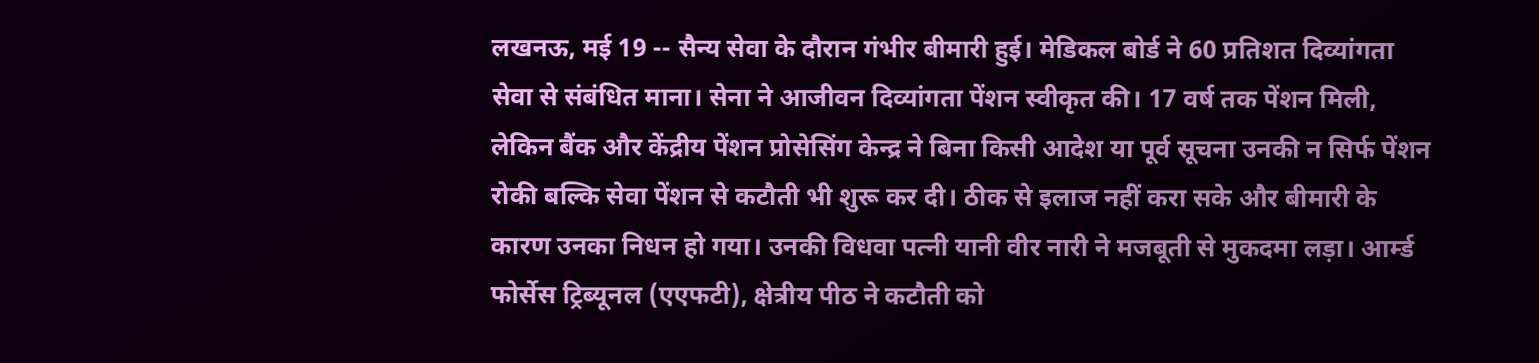लखनऊ, मई 19 -- सैन्य सेवा के दौरान गंभीर बीमारी हुई। मेडिकल बोर्ड ने 60 प्रतिशत दिव्यांगता सेवा से संबंधित माना। सेना ने आजीवन दिव्यांगता पेंशन स्वीकृत की। 17 वर्ष तक पेंशन मिली, लेकिन बैंक और केंद्रीय पेंशन प्रोसेसिंग केन्द्र ने बिना किसी आदेश या पूर्व सूचना उनकी न सिर्फ पेंशन रोकी बल्कि सेवा पेंशन से कटौती भी शुरू कर दी। ठीक से इलाज नहीं करा सके और बीमारी के कारण उनका निधन हो गया। उनकी विधवा पत्नी यानी वीर नारी ने मजबूती से मुकदमा लड़ा। आर्म्ड फोर्सेस ट्रिब्यूनल (एएफटी), क्षेत्रीय पीठ ने कटौती को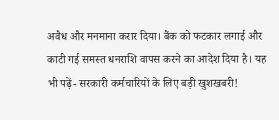अवैध और मनमाना करार दिया। बैंक को फटकार लगाई और काटी गई समस्त धनराशि वापस करने का आदेश दिया है। यह भी पढ़ें- सरकारी कर्मचारियों के लिए बड़ी खुशखबरी!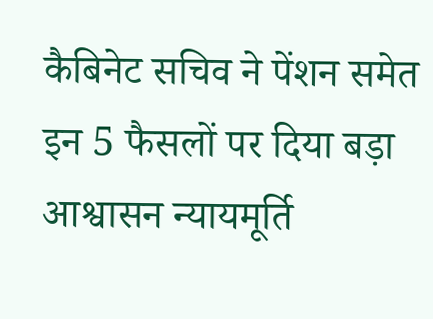कैबिनेट सचिव ने पेंशन समेत इन 5 फैसलों पर दिया बड़ा आश्वासन न्यायमूर्ति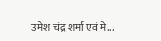उमेश चंद्र शर्मा एवं मे...